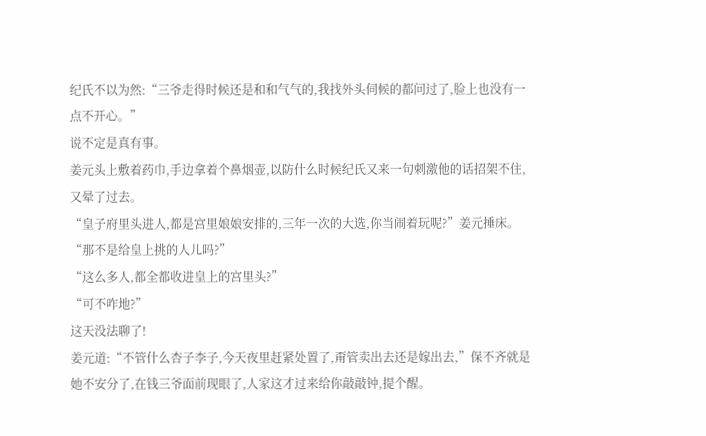纪氏不以为然:“三爷走得时候还是和和气气的,我找外头伺候的都问过了,脸上也没有一点不开心。”
说不定是真有事。
姜元头上敷着药巾,手边拿着个鼻烟壶,以防什么时候纪氏又来一句刺激他的话招架不住,又晕了过去。
“皇子府里头进人,都是宫里娘娘安排的,三年一次的大选,你当闹着玩呢?”姜元捶床。
“那不是给皇上挑的人儿吗?”
“这么多人,都全都收进皇上的宫里头?”
“可不咋地?”
这天没法聊了!
姜元道:“不管什么杏子李子,今天夜里赶紧处置了,甭管卖出去还是嫁出去,”保不齐就是她不安分了,在钱三爷面前现眼了,人家这才过来给你敲敲钟,提个醒。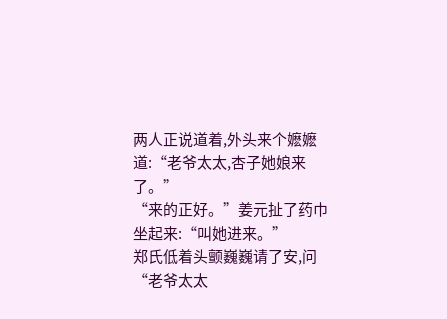两人正说道着,外头来个嬷嬷道:“老爷太太,杏子她娘来了。”
“来的正好。”姜元扯了药巾坐起来:“叫她进来。”
郑氏低着头颤巍巍请了安,问“老爷太太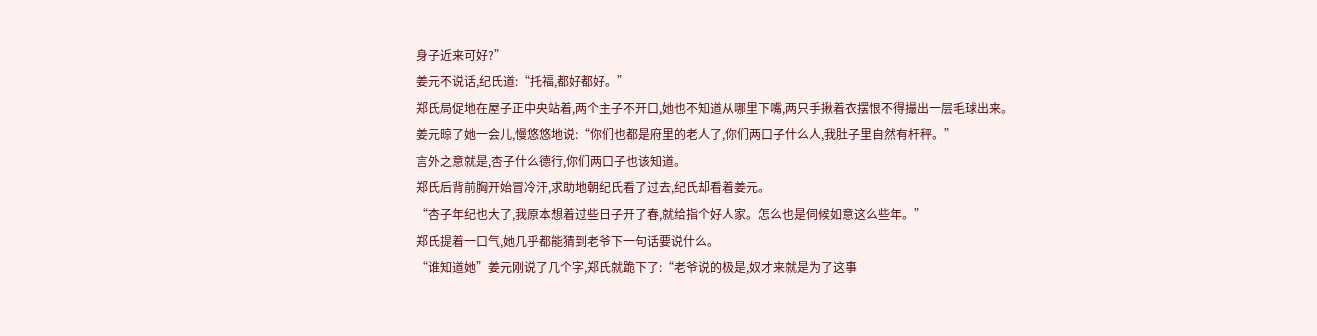身子近来可好?”
姜元不说话,纪氏道:“托福,都好都好。”
郑氏局促地在屋子正中央站着,两个主子不开口,她也不知道从哪里下嘴,两只手揪着衣摆恨不得撮出一层毛球出来。
姜元晾了她一会儿,慢悠悠地说:“你们也都是府里的老人了,你们两口子什么人,我肚子里自然有杆秤。”
言外之意就是,杏子什么德行,你们两口子也该知道。
郑氏后背前胸开始冒冷汗,求助地朝纪氏看了过去,纪氏却看着姜元。
“杏子年纪也大了,我原本想着过些日子开了春,就给指个好人家。怎么也是伺候如意这么些年。”
郑氏提着一口气,她几乎都能猜到老爷下一句话要说什么。
“谁知道她”姜元刚说了几个字,郑氏就跪下了:“老爷说的极是,奴才来就是为了这事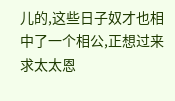儿的,这些日子奴才也相中了一个相公,正想过来求太太恩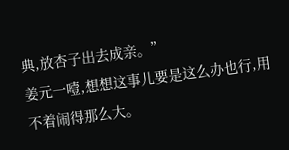典,放杏子出去成亲。”
姜元一噎,想想这事儿要是这么办也行,用不着闹得那么大。